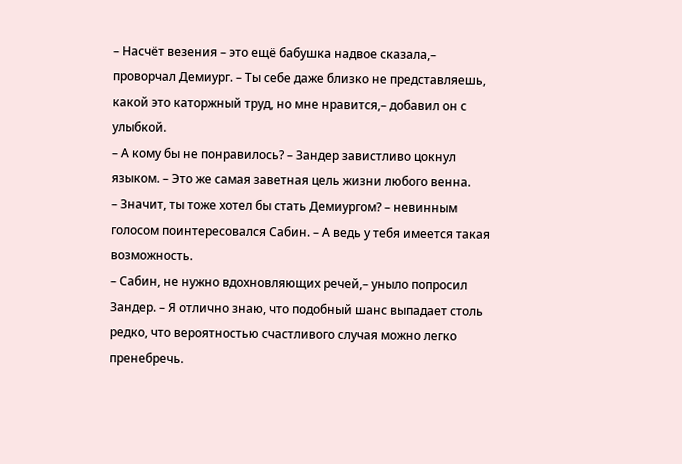– Насчёт везения – это ещё бабушка надвое сказала,– проворчал Демиург. – Ты себе даже близко не представляешь, какой это каторжный труд, но мне нравится,– добавил он с улыбкой.
– А кому бы не понравилось? – Зандер завистливо цокнул языком. – Это же самая заветная цель жизни любого венна.
– Значит, ты тоже хотел бы стать Демиургом? – невинным голосом поинтересовался Сабин. – А ведь у тебя имеется такая возможность.
– Сабин, не нужно вдохновляющих речей,– уныло попросил Зандер. – Я отлично знаю, что подобный шанс выпадает столь редко, что вероятностью счастливого случая можно легко пренебречь.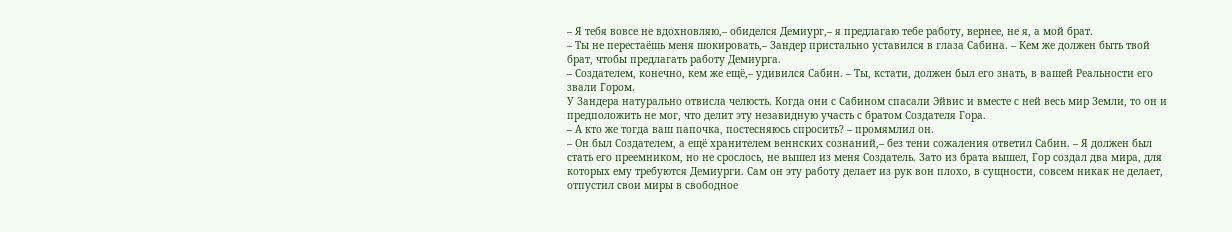– Я тебя вовсе не вдохновляю,– обиделся Демиург,– я предлагаю тебе работу, вернее, не я, а мой брат.
– Ты не перестаёшь меня шокировать,– Зандер пристально уставился в глаза Сабина. – Кем же должен быть твой брат, чтобы предлагать работу Демиурга.
– Создателем, конечно, кем же ещё,– удивился Сабин. – Ты, кстати, должен был его знать, в вашей Реальности его звали Гором.
У Зандера натурально отвисла челюсть. Когда они с Сабином спасали Эйвис и вместе с ней весь мир Земли, то он и предположить не мог, что делит эту незавидную участь с братом Создателя Гора.
– А кто же тогда ваш папочка, постесняюсь спросить? – промямлил он.
– Он был Создателем, а ещё хранителем веннских сознаний,– без тени сожаления ответил Сабин. – Я должен был стать его преемником, но не срослось, не вышел из меня Создатель. Зато из брата вышел, Гор создал два мира, для которых ему требуются Демиурги. Сам он эту работу делает из рук вон плохо, в сущности, совсем никак не делает, отпустил свои миры в свободное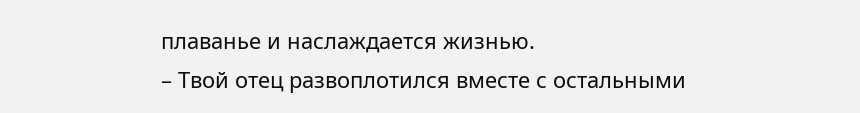плаванье и наслаждается жизнью.
– Твой отец развоплотился вместе с остальными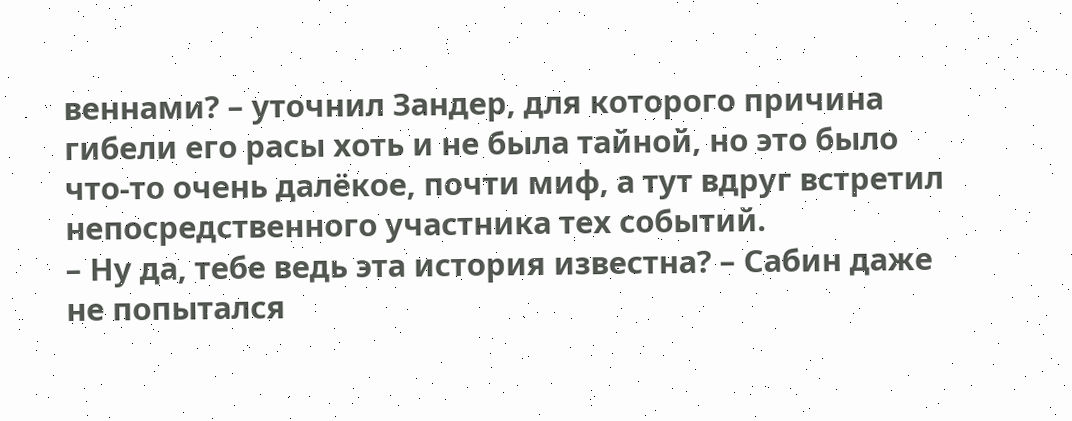веннами? – уточнил Зандер, для которого причина гибели его расы хоть и не была тайной, но это было что-то очень далёкое, почти миф, а тут вдруг встретил непосредственного участника тех событий.
– Ну да, тебе ведь эта история известна? – Сабин даже не попытался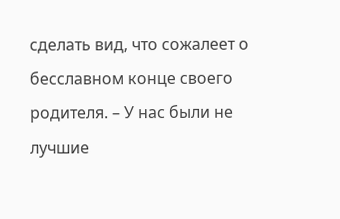сделать вид, что сожалеет о бесславном конце своего родителя. – У нас были не лучшие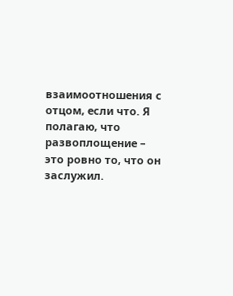взаимоотношения с отцом, если что. Я полагаю, что развоплощение – это ровно то, что он заслужил.